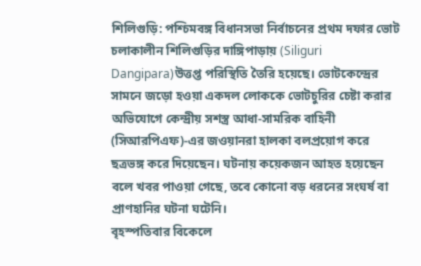শিলিগুড়ি: পশ্চিমবঙ্গ বিধানসভা নির্বাচনের প্রথম দফার ভোট চলাকালীন শিলিগুড়ির দাঙ্গিপাড়ায় (Siliguri Dangipara)উত্তপ্ত পরিস্থিতি তৈরি হয়েছে। ভোটকেন্দ্রের সামনে জড়ো হওয়া একদল লোককে ভোটচুরির চেষ্টা করার অভিযোগে কেন্দ্রীয় সশস্ত্র আধা-সামরিক বাহিনী (সিআরপিএফ)-এর জওয়ানরা হালকা বলপ্রয়োগ করে ছত্রভঙ্গ করে দিয়েছেন। ঘটনায় কয়েকজন আহত হয়েছেন বলে খবর পাওয়া গেছে, তবে কোনো বড় ধরনের সংঘর্ষ বা প্রাণহানির ঘটনা ঘটেনি।
বৃহস্পতিবার বিকেলে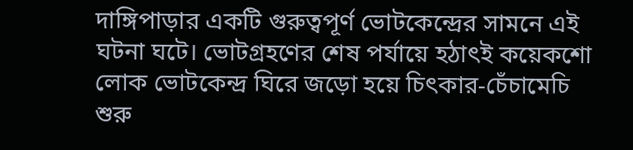দাঙ্গিপাড়ার একটি গুরুত্বপূর্ণ ভোটকেন্দ্রের সামনে এই ঘটনা ঘটে। ভোটগ্রহণের শেষ পর্যায়ে হঠাৎই কয়েকশো লোক ভোটকেন্দ্র ঘিরে জড়ো হয়ে চিৎকার-চেঁচামেচি শুরু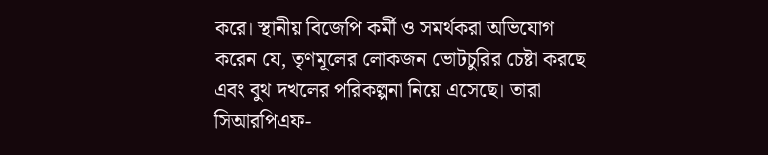করে। স্থানীয় বিজেপি কর্মী ও সমর্থকরা অভিযোগ করেন যে, তৃণমূলের লোকজন ভোটচুরির চেষ্টা করছে এবং বুথ দখলের পরিকল্পনা নিয়ে এসেছে। তারা সিআরপিএফ-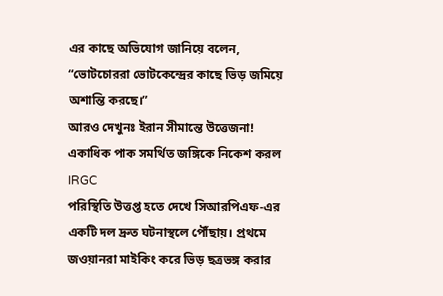এর কাছে অভিযোগ জানিয়ে বলেন, “ভোটচোররা ভোটকেন্দ্রের কাছে ভিড় জমিয়ে অশান্তি করছে।”
আরও দেখুনঃ ইরান সীমান্তে উত্তেজনা! একাধিক পাক সমর্থিত জঙ্গিকে নিকেশ করল IRGC
পরিস্থিতি উত্তপ্ত হতে দেখে সিআরপিএফ-এর একটি দল দ্রুত ঘটনাস্থলে পৌঁছায়। প্রথমে জওয়ানরা মাইকিং করে ভিড় ছত্রভঙ্গ করার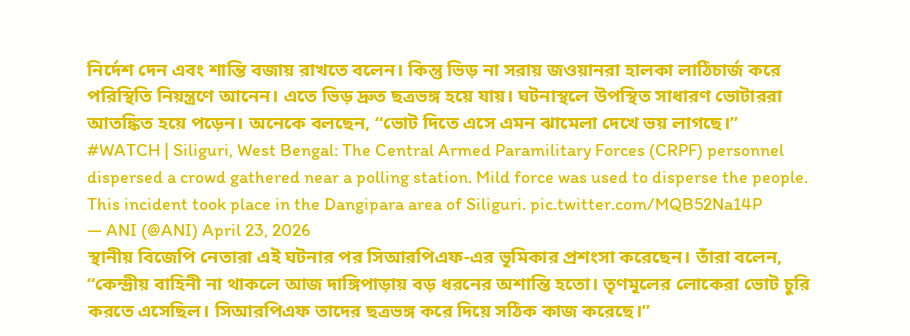নির্দেশ দেন এবং শান্তি বজায় রাখতে বলেন। কিন্তু ভিড় না সরায় জওয়ানরা হালকা লাঠিচার্জ করে পরিস্থিতি নিয়ন্ত্রণে আনেন। এতে ভিড় দ্রুত ছত্রভঙ্গ হয়ে যায়। ঘটনাস্থলে উপস্থিত সাধারণ ভোটাররা আতঙ্কিত হয়ে পড়েন। অনেকে বলছেন, “ভোট দিতে এসে এমন ঝামেলা দেখে ভয় লাগছে।”
#WATCH | Siliguri, West Bengal: The Central Armed Paramilitary Forces (CRPF) personnel dispersed a crowd gathered near a polling station. Mild force was used to disperse the people.
This incident took place in the Dangipara area of Siliguri. pic.twitter.com/MQB52Na14P
— ANI (@ANI) April 23, 2026
স্থানীয় বিজেপি নেতারা এই ঘটনার পর সিআরপিএফ-এর ভূমিকার প্রশংসা করেছেন। তাঁরা বলেন, “কেন্দ্রীয় বাহিনী না থাকলে আজ দাঙ্গিপাড়ায় বড় ধরনের অশান্তি হতো। তৃণমূলের লোকেরা ভোট চুরি করতে এসেছিল। সিআরপিএফ তাদের ছত্রভঙ্গ করে দিয়ে সঠিক কাজ করেছে।”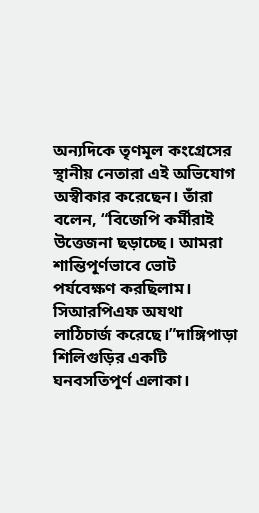অন্যদিকে তৃণমূল কংগ্রেসের স্থানীয় নেতারা এই অভিযোগ অস্বীকার করেছেন। তাঁরা বলেন, “বিজেপি কর্মীরাই উত্তেজনা ছড়াচ্ছে। আমরা শান্তিপূর্ণভাবে ভোট পর্যবেক্ষণ করছিলাম।
সিআরপিএফ অযথা লাঠিচার্জ করেছে।”দাঙ্গিপাড়া শিলিগুড়ির একটি ঘনবসতিপূর্ণ এলাকা।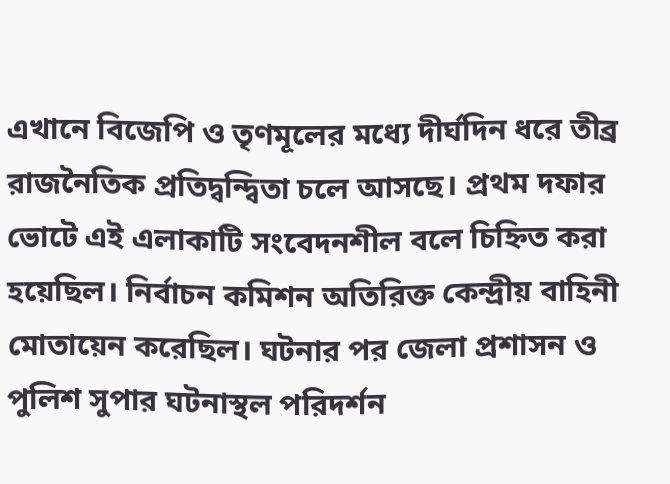এখানে বিজেপি ও তৃণমূলের মধ্যে দীর্ঘদিন ধরে তীব্র রাজনৈতিক প্রতিদ্বন্দ্বিতা চলে আসছে। প্রথম দফার ভোটে এই এলাকাটি সংবেদনশীল বলে চিহ্নিত করা হয়েছিল। নির্বাচন কমিশন অতিরিক্ত কেন্দ্রীয় বাহিনী মোতায়েন করেছিল। ঘটনার পর জেলা প্রশাসন ও পুলিশ সুপার ঘটনাস্থল পরিদর্শন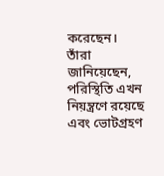করেছেন।
তাঁরা জানিয়েছেন, পরিস্থিতি এখন নিয়ন্ত্রণে রয়েছে এবং ভোটগ্রহণ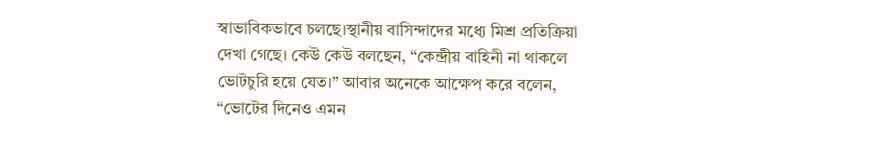স্বাভাবিকভাবে চলছে।স্থানীয় বাসিন্দাদের মধ্যে মিশ্র প্রতিক্রিয়া দেখা গেছে। কেউ কেউ বলছেন, “কেন্দ্রীয় বাহিনী না থাকলে ভোটচুরি হয়ে যেত।” আবার অনেকে আক্ষেপ করে বলেন, “ভোটের দিনেও এমন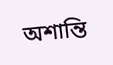অশান্তি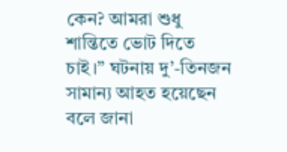কেন? আমরা শুধু শান্তিতে ভোট দিতে চাই।” ঘটনায় দু’-তিনজন সামান্য আহত হয়েছেন বলে জানা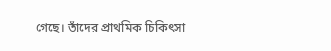গেছে। তাঁদের প্রাথমিক চিকিৎসা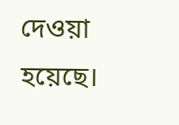দেওয়া হয়েছে।